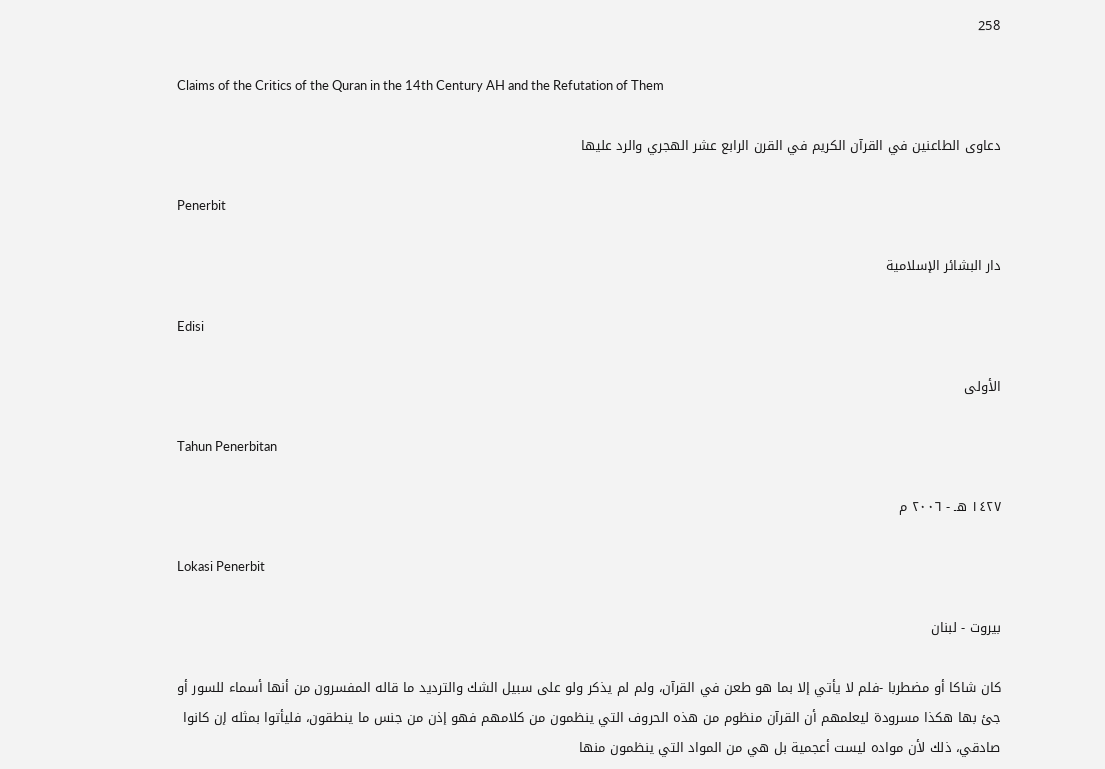258

Claims of the Critics of the Quran in the 14th Century AH and the Refutation of Them

دعاوى الطاعنين في القرآن الكريم في القرن الرابع عشر الهجري والرد عليها

Penerbit

دار البشائر الإسلامية

Edisi

الأولى

Tahun Penerbitan

١٤٢٧ هـ - ٢٠٠٦ م

Lokasi Penerbit

بيروت - لبنان

كان شاكا أو مضطربا -فلم لا يأتي إلا بما هو طعن في القرآن، ولم لم يذكر ولو على سبيل الشك والترديد ما قاله المفسرون من أنها أسماء للسور أو جئ بها هكذا مسرودة ليعلمهم أن القرآن منظوم من هذه الحروف التي ينظمون من كلامهم فهو إذن من جنس ما ينطقون، فليأتوا بمثله إن كانوا صادقي، ذلك لأن مواده ليست أعجمية بل هي من المواد التي ينظمون منها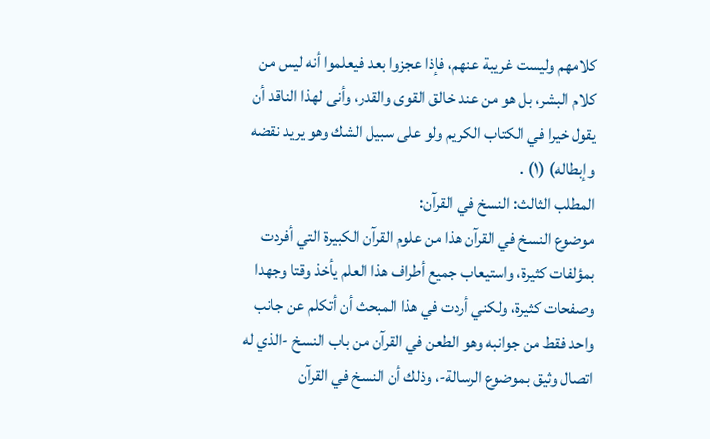كلامهم وليست غريبة عنهم، فإذا عجزوا بعد فيعلموا أنه ليس من كلام البشر، بل هو من عند خالق القوى والقدر، وأنى لهذا الناقد أن يقول خيرا في الكتاب الكريم ولو على سبيل الشك وهو يريد نقضه وإبطاله) (١) .
المطلب الثالث: النسخ في القرآن:
موضوع النسخ في القرآن هذا من علوم القرآن الكبيرة التي أفردت بمؤلفات كثيرة، واستيعاب جميع أطراف هذا العلم يأخذ وقتا وجهدا وصفحات كثيرة، ولكني أردت في هذا المبحث أن أتكلم عن جانب واحد فقط من جوانبه وهو الطعن في القرآن من باب النسخ -الذي له اتصال وثيق بموضوع الرسالة-، وذلك أن النسخ في القرآن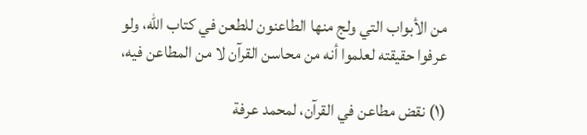من الأبواب التي ولج منها الطاعنون للطعن في كتاب الله، ولو عرفوا حقيقته لعلموا أنه من محاسن القرآن لا من المطاعن فيه،

(١) نقض مطاعن في القرآن، لمحمد عرفة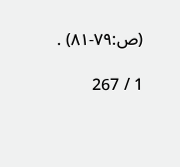(ص:٧٩-٨١) .

1 / 267